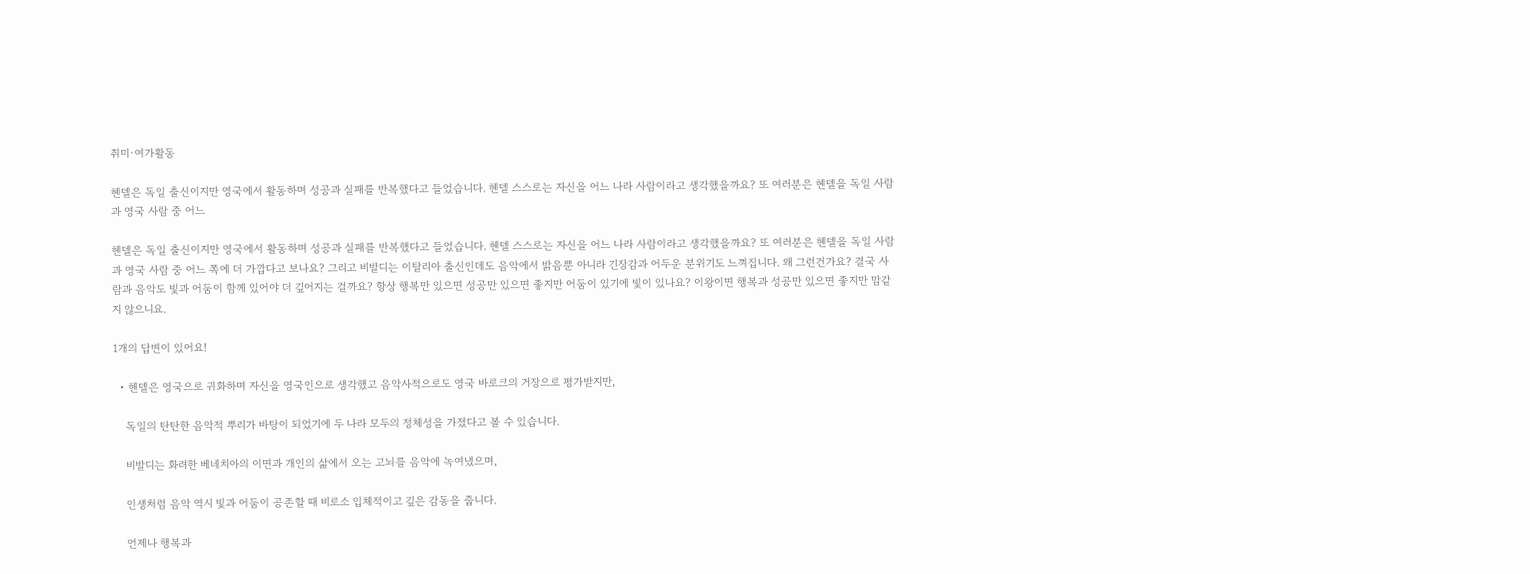취미·여가활동

헨델은 독일 출신이지만 영국에서 활동하며 성공과 실패를 반복했다고 들었습니다. 헨델 스스로는 자신을 어느 나라 사람이라고 생각했을까요? 또 여러분은 헨델을 독일 사람과 영국 사람 중 어느

헨델은 독일 출신이지만 영국에서 활동하며 성공과 실패를 반복했다고 들었습니다. 헨델 스스로는 자신을 어느 나라 사람이라고 생각했을까요? 또 여러분은 헨델을 독일 사람과 영국 사람 중 어느 쪽에 더 가깝다고 보나요? 그리고 비발디는 이탈리아 출신인데도 음악에서 밝음뿐 아니라 긴장감과 어두운 분위기도 느껴집니다. 왜 그런건가요? 결국 사람과 음악도 빛과 어둠이 함께 있어야 더 깊어지는 걸까요? 항상 행복만 있으면 성공만 있으면 좋지만 어둠이 있기에 빛이 있나요? 이왕이면 행복과 성공만 있으면 좋지만 맘같지 않으니요.

1개의 답변이 있어요!

  • 헨델은 영국으로 귀화하며 자신을 영국인으로 생각했고 음악사적으로도 영국 바로크의 거장으로 평가받지만,

    독일의 탄탄한 음악적 뿌리가 바탕이 되었기에 두 나라 모두의 정체성을 가졌다고 볼 수 있습니다.

    비발디는 화려한 베네치아의 이면과 개인의 삶에서 오는 고뇌를 음악에 녹여냈으며,

    인생처럼 음악 역시 빛과 어둠이 공존할 때 비로소 입체적이고 깊은 감동을 줍니다.

    언제나 행복과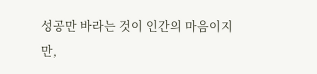성공만 바라는 것이 인간의 마음이지만,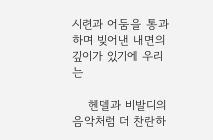시련과 어둠을 통과하며 빚어낸 내면의 깊이가 있기에 우리는

    헨델과 비발디의 음악처럼 더 찬란하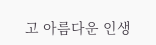고 아름다운 인생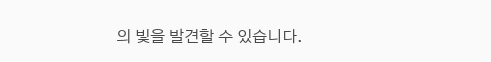의 빛을 발견할 수 있습니다.